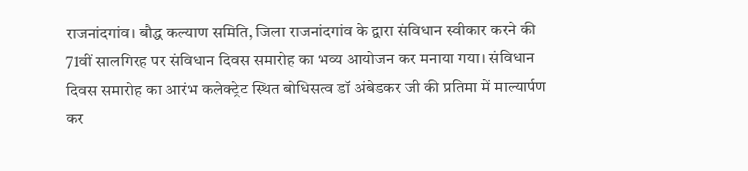राजनांदगांव। बौद्ध कल्याण समिति, जिला राजनांदगांव के द्वारा संविधान स्वीकार करने की 71वीं सालगिरह पर संविधान दिवस समारोह का भव्य आयोजन कर मनाया गया। संविधान दिवस समारोह का आरंभ कलेक्ट्रेट स्थित बोधिसत्व डॉ अंबेडकर जी की प्रतिमा में माल्यार्पण कर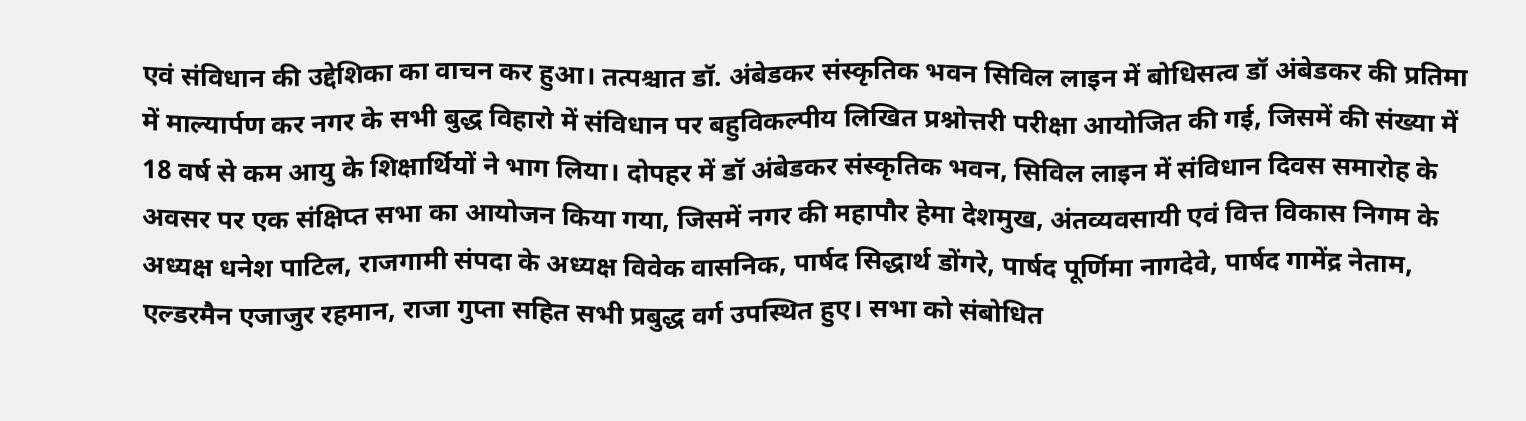एवं संविधान की उद्देशिका का वाचन कर हुआ। तत्पश्चात डॉ. अंबेडकर संस्कृतिक भवन सिविल लाइन में बोधिसत्व डॉ अंबेडकर की प्रतिमा में माल्यार्पण कर नगर के सभी बुद्ध विहारो में संविधान पर बहुविकल्पीय लिखित प्रश्नोत्तरी परीक्षा आयोजित की गई, जिसमें की संख्या में 18 वर्ष से कम आयु के शिक्षार्थियों ने भाग लिया। दोपहर में डॉ अंबेडकर संस्कृतिक भवन, सिविल लाइन में संविधान दिवस समारोह के अवसर पर एक संक्षिप्त सभा का आयोजन किया गया, जिसमें नगर की महापौर हेमा देशमुख, अंतव्यवसायी एवं वित्त विकास निगम के अध्यक्ष धनेश पाटिल, राजगामी संपदा के अध्यक्ष विवेक वासनिक, पार्षद सिद्धार्थ डोंगरे, पार्षद पूर्णिमा नागदेवे, पार्षद गामेंद्र नेताम, एल्डरमैन एजाजुर रहमान, राजा गुप्ता सहित सभी प्रबुद्ध वर्ग उपस्थित हुए। सभा को संबोधित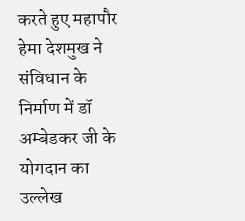करते हुए महापौर हेमा देशमुख ने संविधान के निर्माण में डॉ अम्बेडकर जी के योगदान का उल्लेख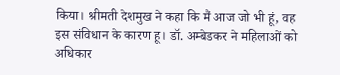किया। श्रीमती देशमुख ने कहा कि मैं आज जो भी हूं, वह इस संविधान के कारण हू। डॉ. अम्बेडकर ने महिलाओं को अधिकार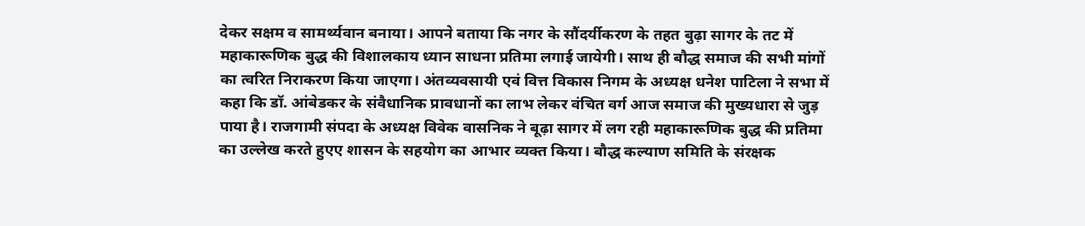देकर सक्षम व सामर्थ्यवान बनाया। आपने बताया कि नगर के सौंदर्यीकरण के तहत बुढ़ा सागर के तट में महाकारूणिक बुद्ध की विशालकाय ध्यान साधना प्रतिमा लगाई जायेगी। साथ ही बौद्ध समाज की सभी मांगों का त्वरित निराकरण किया जाएगा। अंतव्यवसायी एवं वित्त विकास निगम के अध्यक्ष धनेश पाटिला ने सभा में कहा कि डॉ. आंबेडकर के संवैधानिक प्रावधानों का लाभ लेकर वंचित वर्ग आज समाज की मुख्यधारा से जुड़ पाया है। राजगामी संपदा के अध्यक्ष विवेक वासनिक ने बूढ़ा सागर में लग रही महाकारूणिक बुद्ध की प्रतिमा का उल्लेख करते हुएए शासन के सहयोग का आभार व्यक्त किया। बौद्ध कल्याण समिति के संरक्षक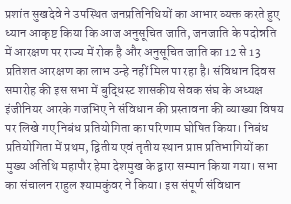प्रशांत सुखदेवे ने उपस्थित जनप्रतिनिधियों का आभार व्यक्त करते हुए ध्यान आकृष्ट किया कि आज अनुसूचित जाति, जनजाति के पदोन्नति में आरक्षण पर राज्य में रोक है और अनुसूचित जाति का 12 से 13 प्रतिशत आरक्षण का लाभ उन्हे नहीं मिल पा रहा है। संविधान दिवस समारोह की इस सभा में बुद्धिस्ट शासकीय सेवक संघ के अध्यक्ष इंजीनियर आरके गजभिए ने संविधान की प्रस्तावना की व्याख्या विषय पर लिखे गए निबंध प्रतियोगिता का परिणाम घोषित किया। निबंध प्रतियोगिता में प्रथम, द्वितीय एवं तृतीय स्थान प्राप्त प्रतिभागियों का मुख्य अतिथि महापौर हेमा देशमुख के द्वारा सम्मान किया गया। सभा का संचालन राहुल श्यामकुंवर ने किया। इस संपूर्ण संविधान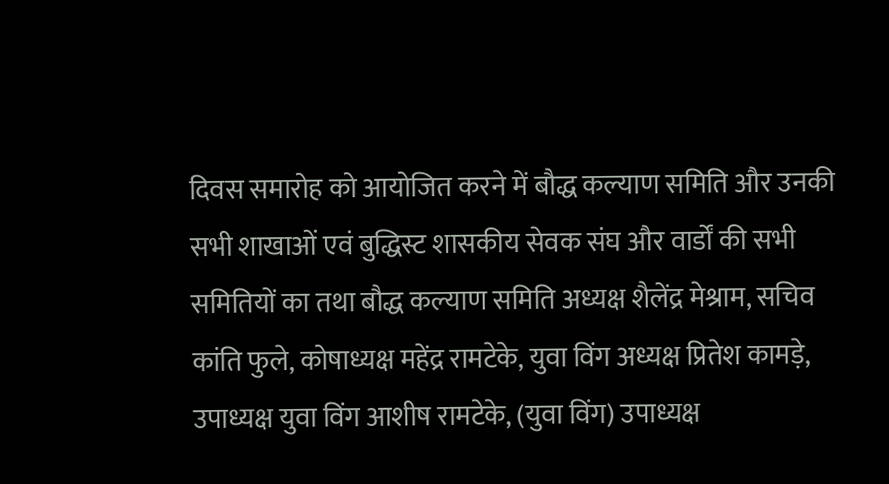दिवस समारोह को आयोजित करने में बौद्ध कल्याण समिति और उनकी सभी शाखाओं एवं बुद्धिस्ट शासकीय सेवक संघ और वार्डों की सभी समितियों का तथा बौद्ध कल्याण समिति अध्यक्ष शैलेंद्र मेश्राम, सचिव कांति फुले, कोषाध्यक्ष महेंद्र रामटेके, युवा विंग अध्यक्ष प्रितेश कामड़े, उपाध्यक्ष युवा विंग आशीष रामटेके, (युवा विंग) उपाध्यक्ष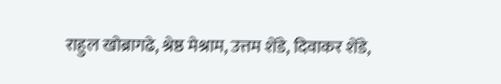राहुल खोब्रागढे, श्रेष्ठ मेश्राम, उत्तम शेंडे, दिवाकर शेंडे,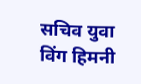सचिव युवा विंग हिमनी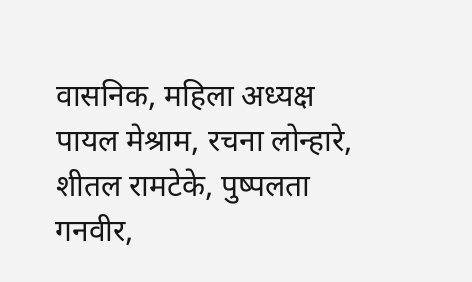वासनिक, महिला अध्यक्ष पायल मेश्राम, रचना लोन्हारे, शीतल रामटेके, पुष्पलता गनवीर,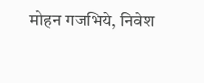मोहन गजभिये, निवेश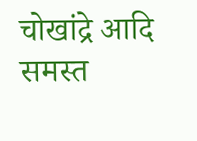चोखांद्रे आदि समस्त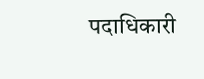पदाधिकारी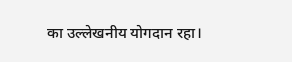का उल्लेखनीय योगदान रहा।